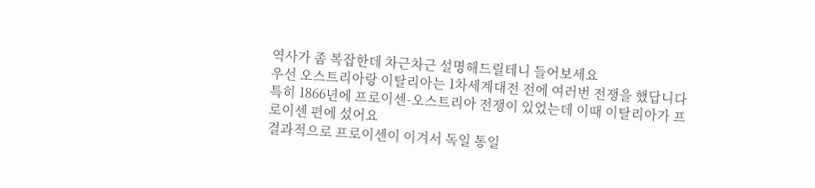역사가 좀 복잡한데 차근차근 설명해드릴테니 들어보세요
우선 오스트리아랑 이탈리아는 1차세계대전 전에 여러번 전쟁을 했답니다
특히 1866년에 프로이센-오스트리아 전쟁이 있었는데 이때 이탈리아가 프로이센 편에 섰어요
결과적으로 프로이센이 이겨서 독일 통일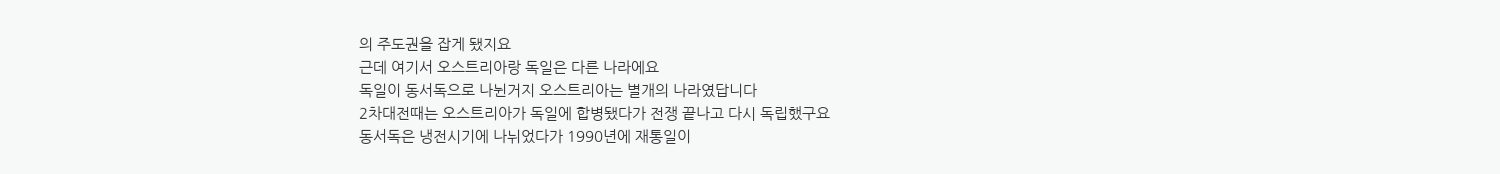의 주도권을 잡게 됐지요
근데 여기서 오스트리아랑 독일은 다른 나라에요
독일이 동서독으로 나뉜거지 오스트리아는 별개의 나라였답니다
2차대전때는 오스트리아가 독일에 합병됐다가 전쟁 끝나고 다시 독립했구요
동서독은 냉전시기에 나뉘었다가 1990년에 재통일이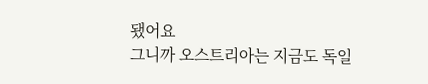됐어요
그니까 오스트리아는 지금도 독일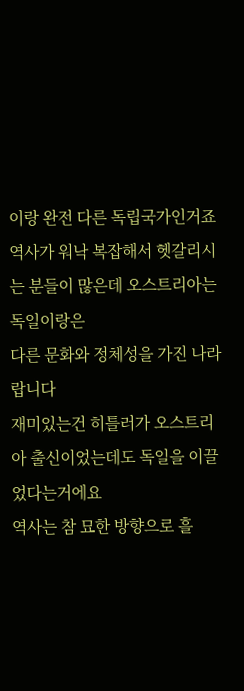이랑 완전 다른 독립국가인거죠
역사가 워낙 복잡해서 헷갈리시는 분들이 많은데 오스트리아는 독일이랑은
다른 문화와 정체성을 가진 나라랍니다
재미있는건 히틀러가 오스트리아 출신이었는데도 독일을 이끌었다는거에요
역사는 참 묘한 방향으로 흘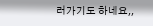러가기도 하네요,,